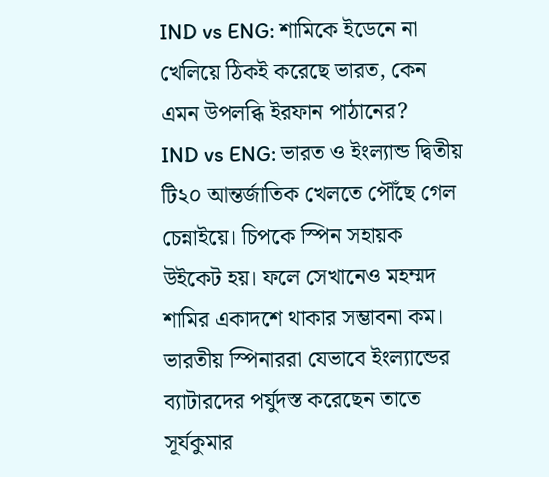IND vs ENG: শামিকে ইডেনে না খেলিয়ে ঠিকই করেছে ভারত, কেন এমন উপলব্ধি ইরফান পাঠানের?
IND vs ENG: ভারত ও ইংল্যান্ড দ্বিতীয় টি২০ আন্তর্জাতিক খেলতে পৌঁছে গেল চেন্নাইয়ে। চিপকে স্পিন সহায়ক উইকেট হয়। ফলে সেখানেও মহম্মদ শামির একাদশে থাকার সম্ভাবনা কম।
ভারতীয় স্পিনাররা যেভাবে ইংল্যান্ডের ব্যাটারদের পর্যুদস্ত করেছেন তাতে সূর্যকুমার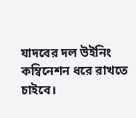যাদবের দল উইনিং কম্বিনেশন ধরে রাখতে চাইবে।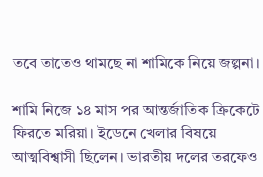তবে তাতেও থামছে না শামিকে নিয়ে জল্পনা।

শামি নিজে ১৪ মাস পর আন্তর্জাতিক ক্রিকেটে ফিরতে মরিয়া। ইডেনে খেলার বিষয়ে আত্মবিশ্বাসী ছিলেন। ভারতীয় দলের তরফেও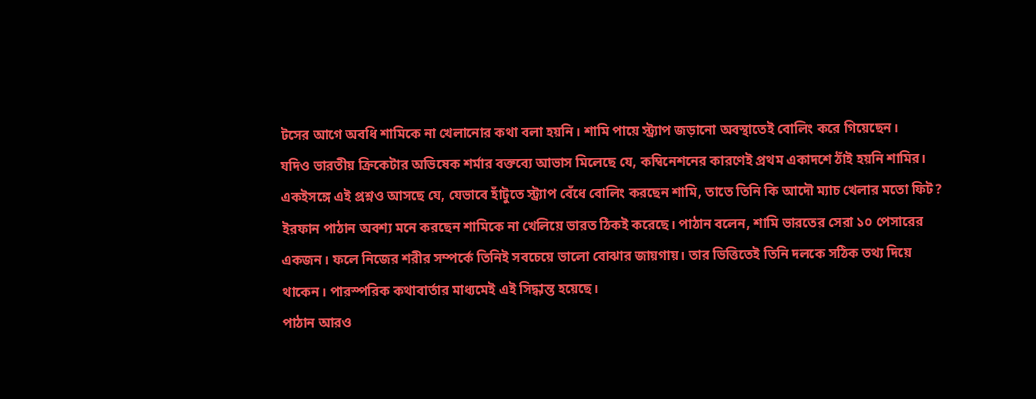টসের আগে অবধি শামিকে না খেলানোর কথা বলা হয়নি। শামি পায়ে স্ট্র্যাপ জড়ানো অবস্থাতেই বোলিং করে গিয়েছেন।
যদিও ভারতীয় ক্রিকেটার অভিষেক শর্মার বক্তব্যে আভাস মিলেছে যে, কম্বিনেশনের কারণেই প্রথম একাদশে ঠাঁই হয়নি শামির। একইসঙ্গে এই প্রশ্নও আসছে যে, যেভাবে হাঁটুতে স্ট্র্যাপ বেঁধে বোলিং করছেন শামি, তাতে তিনি কি আদৌ ম্যাচ খেলার মতো ফিট?
ইরফান পাঠান অবশ্য মনে করছেন শামিকে না খেলিয়ে ভারত ঠিকই করেছে। পাঠান বলেন, শামি ভারতের সেরা ১০ পেসারের একজন। ফলে নিজের শরীর সম্পর্কে তিনিই সবচেয়ে ভালো বোঝার জায়গায়। তার ভিত্তিতেই তিনি দলকে সঠিক তথ্য দিয়ে থাকেন। পারস্পরিক কথাবার্তার মাধ্যমেই এই সিদ্ধান্ত হয়েছে।
পাঠান আরও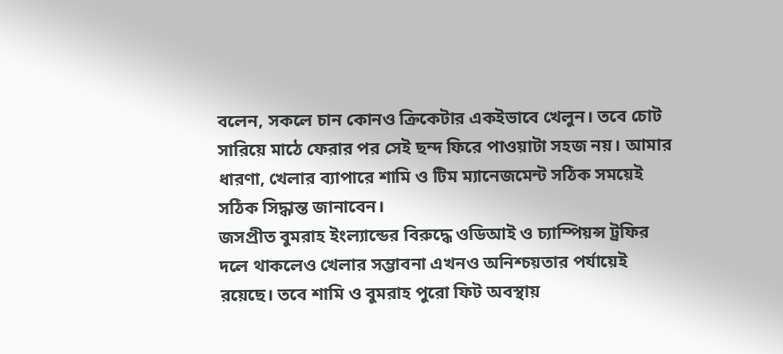বলেন, সকলে চান কোনও ক্রিকেটার একইভাবে খেলুন। তবে চোট সারিয়ে মাঠে ফেরার পর সেই ছন্দ ফিরে পাওয়াটা সহজ নয়। আমার ধারণা, খেলার ব্যাপারে শামি ও টিম ম্যানেজমেন্ট সঠিক সময়েই সঠিক সিদ্ধান্ত জানাবেন।
জসপ্রীত বুমরাহ ইংল্যান্ডের বিরুদ্ধে ওডিআই ও চ্যাম্পিয়ন্স ট্রফির দলে থাকলেও খেলার সম্ভাবনা এখনও অনিশ্চয়তার পর্যায়েই রয়েছে। তবে শামি ও বুমরাহ পুরো ফিট অবস্থায়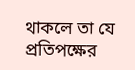থাকলে তা যে প্রতিপক্ষের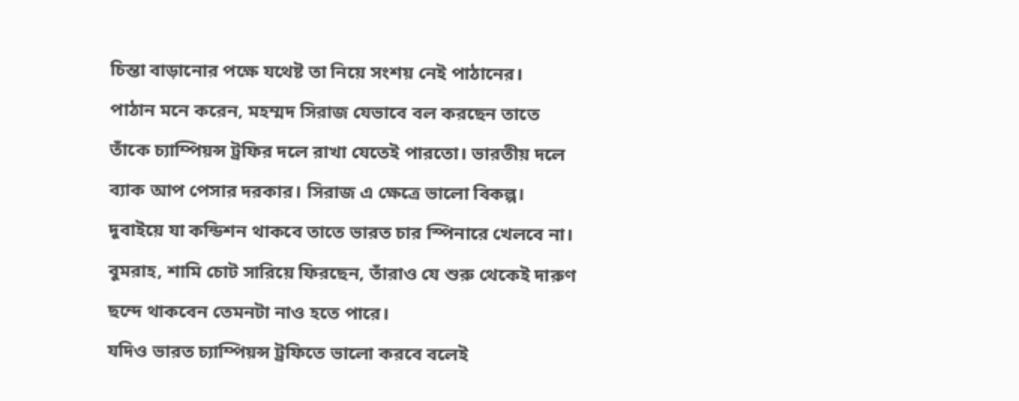চিন্তা বাড়ানোর পক্ষে যথেষ্ট তা নিয়ে সংশয় নেই পাঠানের।
পাঠান মনে করেন, মহম্মদ সিরাজ যেভাবে বল করছেন তাতে তাঁকে চ্যাম্পিয়ন্স ট্রফির দলে রাখা যেতেই পারতো। ভারতীয় দলে ব্যাক আপ পেসার দরকার। সিরাজ এ ক্ষেত্রে ভালো বিকল্প। দুবাইয়ে যা কন্ডিশন থাকবে তাতে ভারত চার স্পিনারে খেলবে না। বুমরাহ, শামি চোট সারিয়ে ফিরছেন, তাঁরাও যে শুরু থেকেই দারুণ ছন্দে থাকবেন তেমনটা নাও হতে পারে।
যদিও ভারত চ্যাম্পিয়ন্স ট্রফিতে ভালো করবে বলেই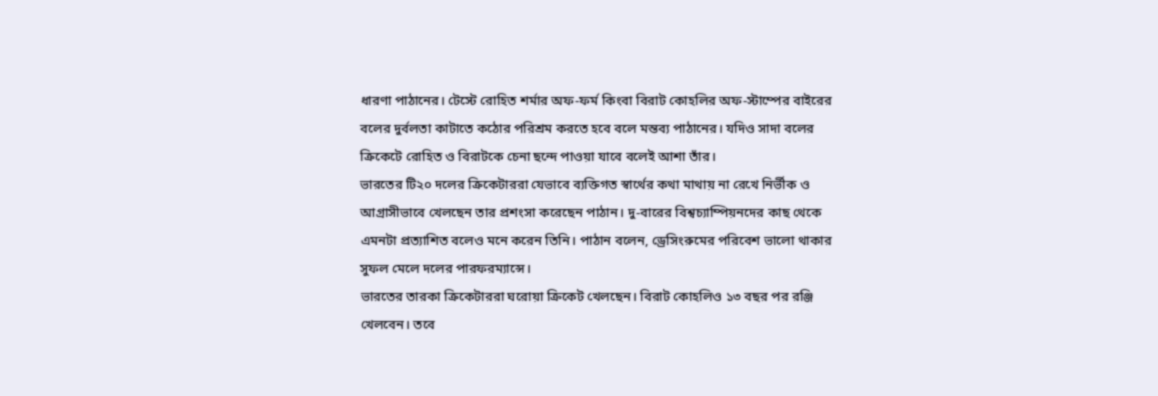ধারণা পাঠানের। টেস্টে রোহিত শর্মার অফ-ফর্ম কিংবা বিরাট কোহলির অফ-স্টাম্পের বাইরের বলের দুর্বলতা কাটাতে কঠোর পরিশ্রম করতে হবে বলে মন্তব্য পাঠানের। যদিও সাদা বলের ক্রিকেটে রোহিত ও বিরাটকে চেনা ছন্দে পাওয়া যাবে বলেই আশা তাঁর।
ভারতের টি২০ দলের ক্রিকেটাররা যেভাবে ব্যক্তিগত স্বার্থের কথা মাথায় না রেখে নির্ভীক ও আগ্রাসীভাবে খেলছেন তার প্রশংসা করেছেন পাঠান। দু-বারের বিশ্বচ্যাম্পিয়নদের কাছ থেকে এমনটা প্রত্যাশিত বলেও মনে করেন তিনি। পাঠান বলেন, ড্রেসিংরুমের পরিবেশ ভালো থাকার সুফল মেলে দলের পারফরম্যান্সে।
ভারতের তারকা ক্রিকেটাররা ঘরোয়া ক্রিকেট খেলছেন। বিরাট কোহলিও ১৩ বছর পর রঞ্জি খেলবেন। তবে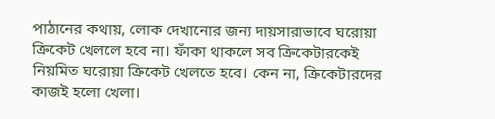পাঠানের কথায়, লোক দেখানোর জন্য দায়সারাভাবে ঘরোয়া ক্রিকেট খেললে হবে না। ফাঁকা থাকলে সব ক্রিকেটারকেই নিয়মিত ঘরোয়া ক্রিকেট খেলতে হবে। কেন না, ক্রিকেটারদের কাজই হলো খেলা।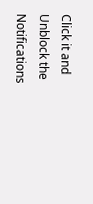Click it and Unblock the Notifications